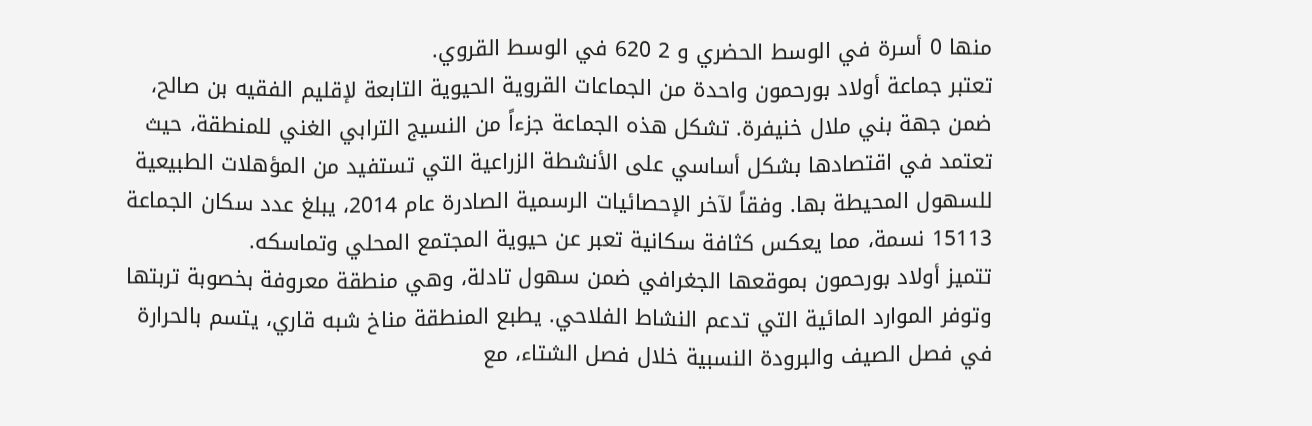منها 0 أسرة في الوسط الحضري و 2 620 في الوسط القروي.
تعتبر جماعة أولاد بورحمون واحدة من الجماعات القروية الحيوية التابعة لإقليم الفقيه بن صالح، ضمن جهة بني ملال خنيفرة. تشكل هذه الجماعة جزءاً من النسيج الترابي الغني للمنطقة، حيث تعتمد في اقتصادها بشكل أساسي على الأنشطة الزراعية التي تستفيد من المؤهلات الطبيعية للسهول المحيطة بها. وفقاً لآخر الإحصائيات الرسمية الصادرة عام 2014، يبلغ عدد سكان الجماعة 15113 نسمة، مما يعكس كثافة سكانية تعبر عن حيوية المجتمع المحلي وتماسكه.
تتميز أولاد بورحمون بموقعها الجغرافي ضمن سهول تادلة، وهي منطقة معروفة بخصوبة تربتها وتوفر الموارد المائية التي تدعم النشاط الفلاحي. يطبع المنطقة مناخ شبه قاري، يتسم بالحرارة في فصل الصيف والبرودة النسبية خلال فصل الشتاء، مع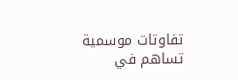تفاوتات موسمية تساهم في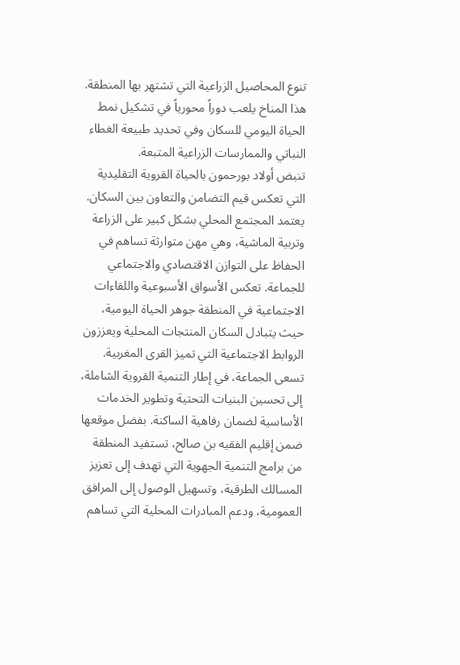تنوع المحاصيل الزراعية التي تشتهر بها المنطقة. هذا المناخ يلعب دوراً محورياً في تشكيل نمط الحياة اليومي للسكان وفي تحديد طبيعة الغطاء النباتي والممارسات الزراعية المتبعة.
تنبض أولاد بورحمون بالحياة القروية التقليدية التي تعكس قيم التضامن والتعاون بين السكان. يعتمد المجتمع المحلي بشكل كبير على الزراعة وتربية الماشية، وهي مهن متوارثة تساهم في الحفاظ على التوازن الاقتصادي والاجتماعي للجماعة. تعكس الأسواق الأسبوعية واللقاءات الاجتماعية في المنطقة جوهر الحياة اليومية، حيث يتبادل السكان المنتجات المحلية ويعززون الروابط الاجتماعية التي تميز القرى المغربية.
تسعى الجماعة، في إطار التنمية القروية الشاملة، إلى تحسين البنيات التحتية وتطوير الخدمات الأساسية لضمان رفاهية الساكنة. بفضل موقعها ضمن إقليم الفقيه بن صالح، تستفيد المنطقة من برامج التنمية الجهوية التي تهدف إلى تعزيز المسالك الطرقية، وتسهيل الوصول إلى المرافق العمومية، ودعم المبادرات المحلية التي تساهم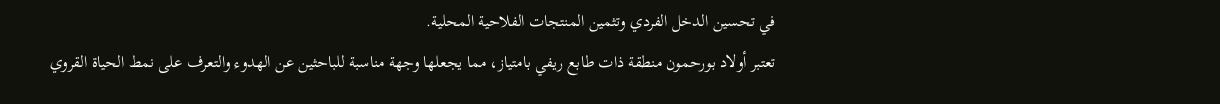في تحسين الدخل الفردي وتثمين المنتجات الفلاحية المحلية.
تعتبر أولاد بورحمون منطقة ذات طابع ريفي بامتياز، مما يجعلها وجهة مناسبة للباحثين عن الهدوء والتعرف على نمط الحياة القروي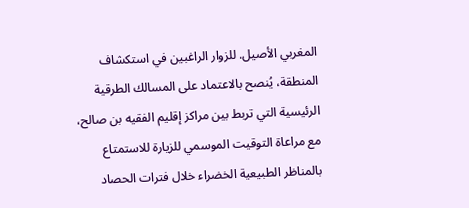المغربي الأصيل. للزوار الراغبين في استكشاف المنطقة، يُنصح بالاعتماد على المسالك الطرقية الرئيسية التي تربط بين مراكز إقليم الفقيه بن صالح، مع مراعاة التوقيت الموسمي للزيارة للاستمتاع بالمناظر الطبيعية الخضراء خلال فترات الحصاد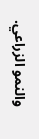والنمو الزراعي.